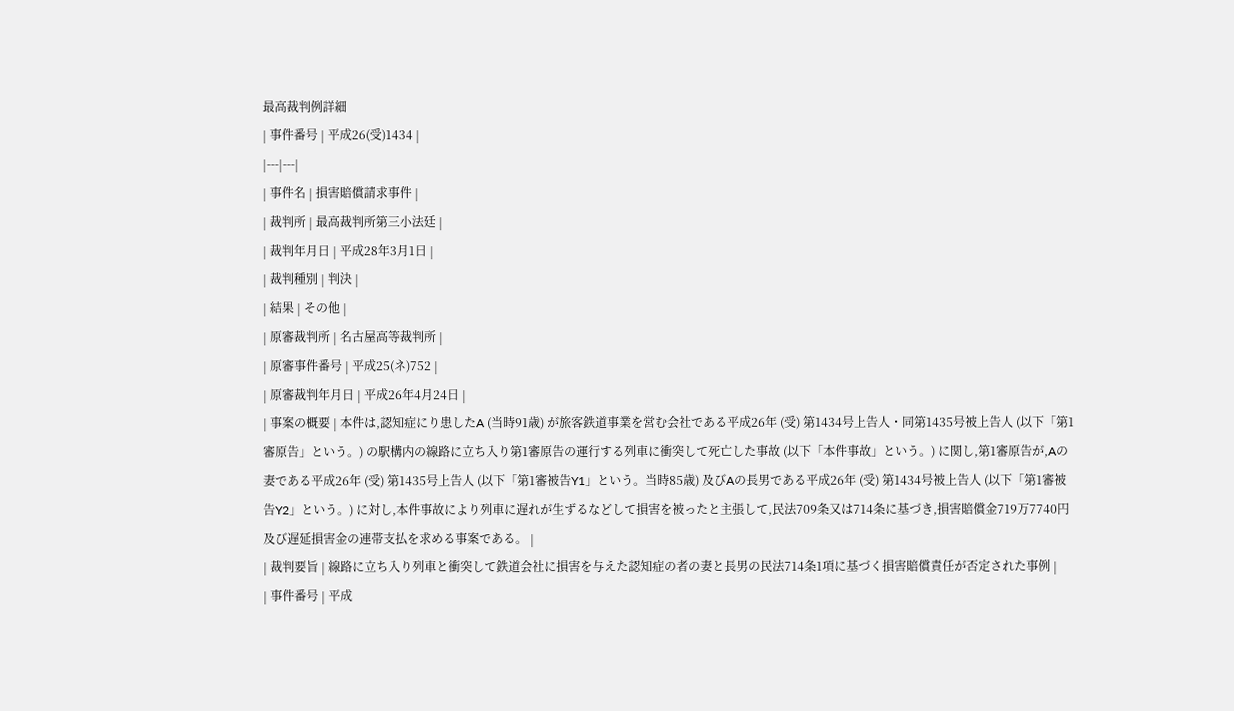最高裁判例詳細
| 事件番号 | 平成26(受)1434 |
|---|---|
| 事件名 | 損害賠償請求事件 |
| 裁判所 | 最高裁判所第三小法廷 |
| 裁判年月日 | 平成28年3月1日 |
| 裁判種別 | 判決 |
| 結果 | その他 |
| 原審裁判所 | 名古屋高等裁判所 |
| 原審事件番号 | 平成25(ネ)752 |
| 原審裁判年月日 | 平成26年4月24日 |
| 事案の概要 | 本件は,認知症にり患したA (当時91歳) が旅客鉄道事業を営む会社である平成26年 (受) 第1434号上告人・同第1435号被上告人 (以下「第1審原告」という。) の駅構内の線路に立ち入り第1審原告の運行する列車に衝突して死亡した事故 (以下「本件事故」という。) に関し,第1審原告が,Aの妻である平成26年 (受) 第1435号上告人 (以下「第1審被告Y1」という。当時85歳) 及びAの長男である平成26年 (受) 第1434号被上告人 (以下「第1審被告Y2」という。) に対し,本件事故により列車に遅れが生ずるなどして損害を被ったと主張して,民法709条又は714条に基づき,損害賠償金719万7740円及び遅延損害金の連帯支払を求める事案である。 |
| 裁判要旨 | 線路に立ち入り列車と衝突して鉄道会社に損害を与えた認知症の者の妻と長男の民法714条1項に基づく損害賠償責任が否定された事例 |
| 事件番号 | 平成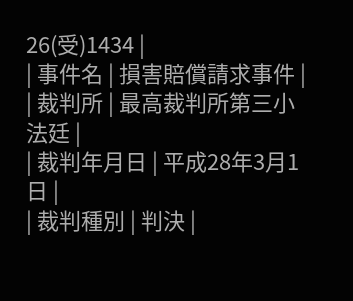26(受)1434 |
| 事件名 | 損害賠償請求事件 |
| 裁判所 | 最高裁判所第三小法廷 |
| 裁判年月日 | 平成28年3月1日 |
| 裁判種別 | 判決 |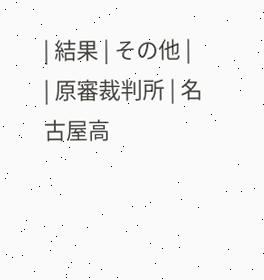| 結果 | その他 |
| 原審裁判所 | 名古屋高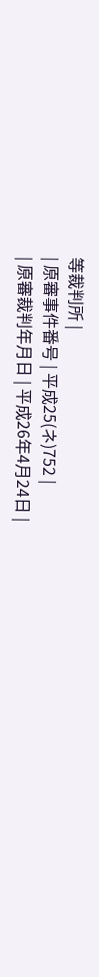等裁判所 |
| 原審事件番号 | 平成25(ネ)752 |
| 原審裁判年月日 | 平成26年4月24日 |